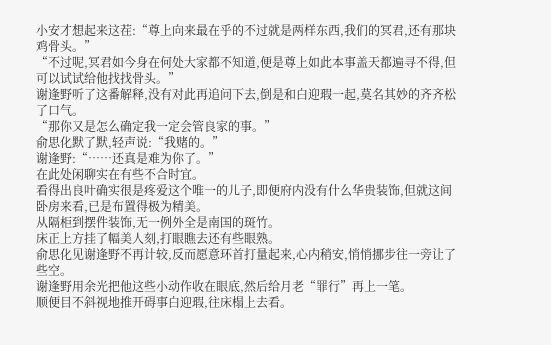小安才想起来这茬:“尊上向来最在乎的不过就是两样东西,我们的冥君,还有那块鸡骨头。”
“不过呢,冥君如今身在何处大家都不知道,便是尊上如此本事盖天都遍寻不得,但可以试试给他找找骨头。”
谢逢野听了这番解释,没有对此再追问下去,倒是和白迎瑕一起,莫名其妙的齐齐松了口气。
“那你又是怎么确定我一定会管良家的事。”
俞思化默了默,轻声说:“我赌的。”
谢逢野:“……还真是难为你了。”
在此处闲聊实在有些不合时宜。
看得出良叶确实很是疼爱这个唯一的儿子,即便府内没有什么华贵装饰,但就这间卧房来看,已是布置得极为精美。
从隔柜到摆件装饰,无一例外全是南国的斑竹。
床正上方挂了幅美人刻,打眼瞧去还有些眼熟。
俞思化见谢逢野不再计较,反而愿意环首打量起来,心内稍安,悄悄挪步往一旁让了些空。
谢逢野用余光把他这些小动作收在眼底,然后给月老“罪行”再上一笔。
顺便目不斜视地推开碍事白迎瑕,往床榻上去看。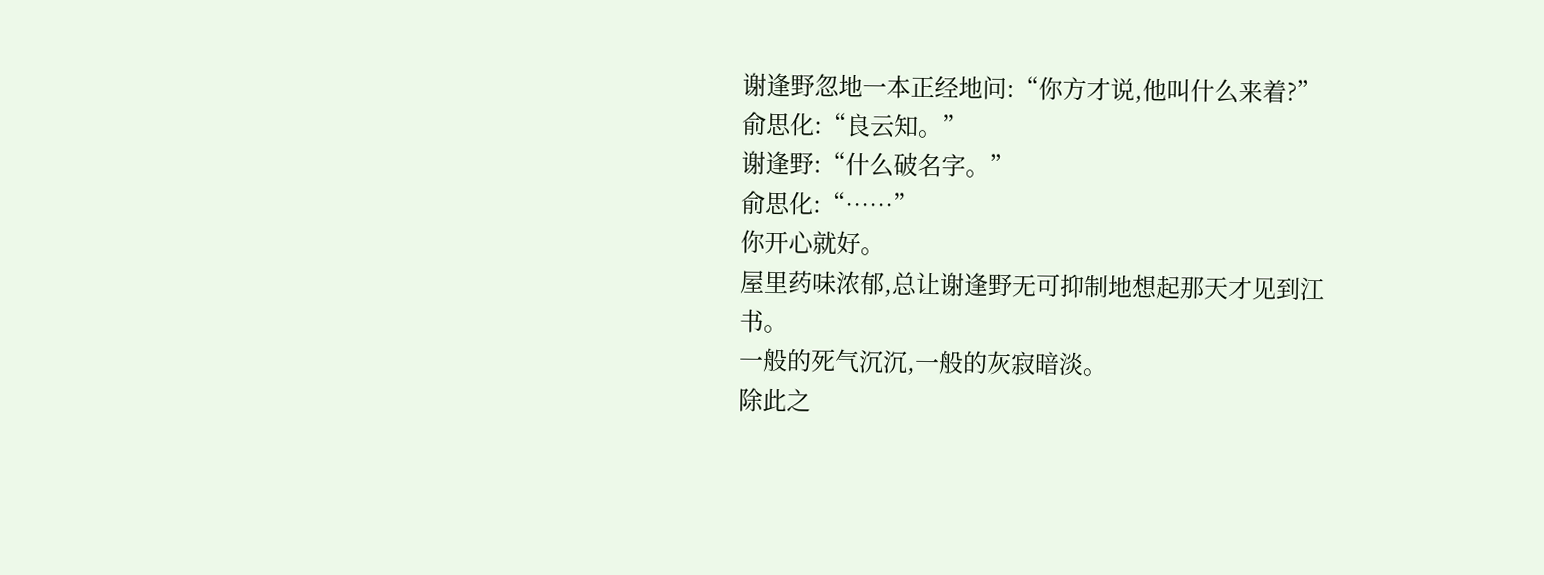谢逢野忽地一本正经地问:“你方才说,他叫什么来着?”
俞思化:“良云知。”
谢逢野:“什么破名字。”
俞思化:“……”
你开心就好。
屋里药味浓郁,总让谢逢野无可抑制地想起那天才见到江书。
一般的死气沉沉,一般的灰寂暗淡。
除此之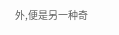外,便是另一种奇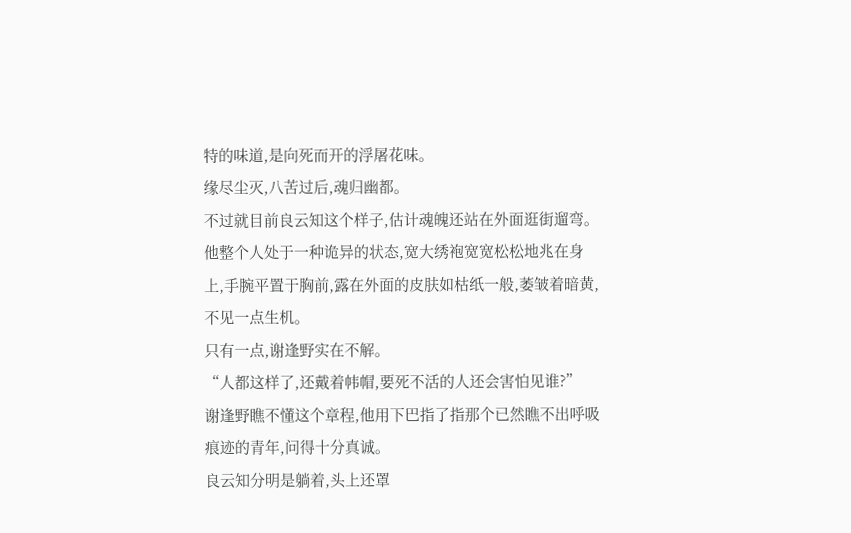特的味道,是向死而开的浮屠花味。
缘尽尘灭,八苦过后,魂归幽都。
不过就目前良云知这个样子,估计魂魄还站在外面逛街遛弯。
他整个人处于一种诡异的状态,宽大绣袍宽宽松松地兆在身上,手腕平置于胸前,露在外面的皮肤如枯纸一般,萎皱着暗黄,不见一点生机。
只有一点,谢逢野实在不解。
“人都这样了,还戴着帏帽,要死不活的人还会害怕见谁?”
谢逢野瞧不懂这个章程,他用下巴指了指那个已然瞧不出呼吸痕迹的青年,问得十分真诚。
良云知分明是躺着,头上还罩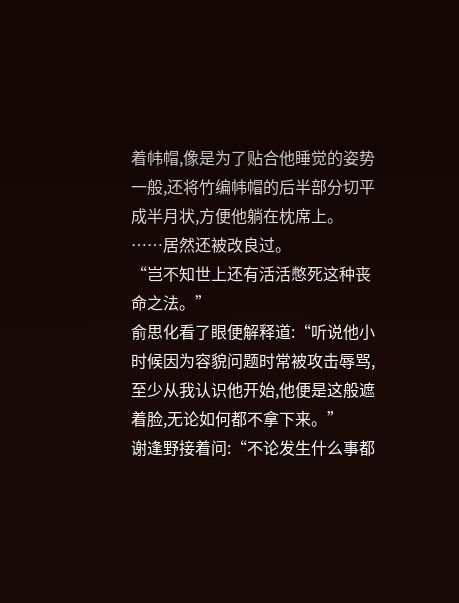着帏帽,像是为了贴合他睡觉的姿势一般,还将竹编帏帽的后半部分切平成半月状,方便他躺在枕席上。
……居然还被改良过。
“岂不知世上还有活活憋死这种丧命之法。”
俞思化看了眼便解释道:“听说他小时候因为容貌问题时常被攻击辱骂,至少从我认识他开始,他便是这般遮着脸,无论如何都不拿下来。”
谢逢野接着问:“不论发生什么事都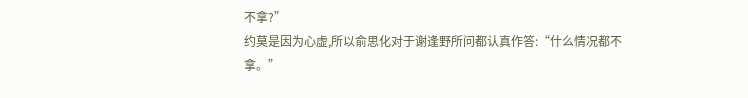不拿?”
约莫是因为心虚,所以俞思化对于谢逢野所问都认真作答:“什么情况都不拿。”